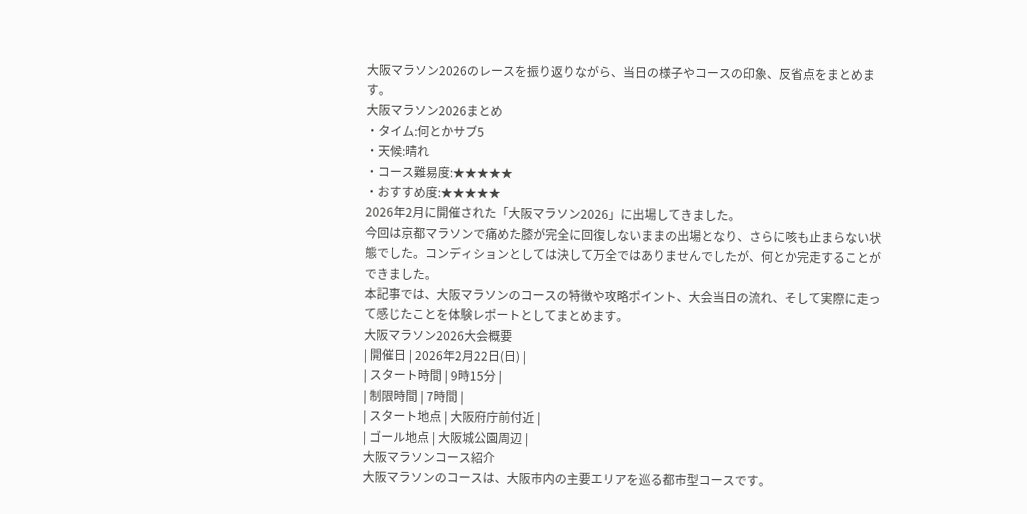大阪マラソン2026のレースを振り返りながら、当日の様子やコースの印象、反省点をまとめます。
大阪マラソン2026まとめ
・タイム:何とかサブ5
・天候:晴れ
・コース難易度:★★★★★
・おすすめ度:★★★★★
2026年2月に開催された「大阪マラソン2026」に出場してきました。
今回は京都マラソンで痛めた膝が完全に回復しないままの出場となり、さらに咳も止まらない状態でした。コンディションとしては決して万全ではありませんでしたが、何とか完走することができました。
本記事では、大阪マラソンのコースの特徴や攻略ポイント、大会当日の流れ、そして実際に走って感じたことを体験レポートとしてまとめます。
大阪マラソン2026大会概要
| 開催日 | 2026年2月22日(日) |
| スタート時間 | 9時15分 |
| 制限時間 | 7時間 |
| スタート地点 | 大阪府庁前付近 |
| ゴール地点 | 大阪城公園周辺 |
大阪マラソンコース紹介
大阪マラソンのコースは、大阪市内の主要エリアを巡る都市型コースです。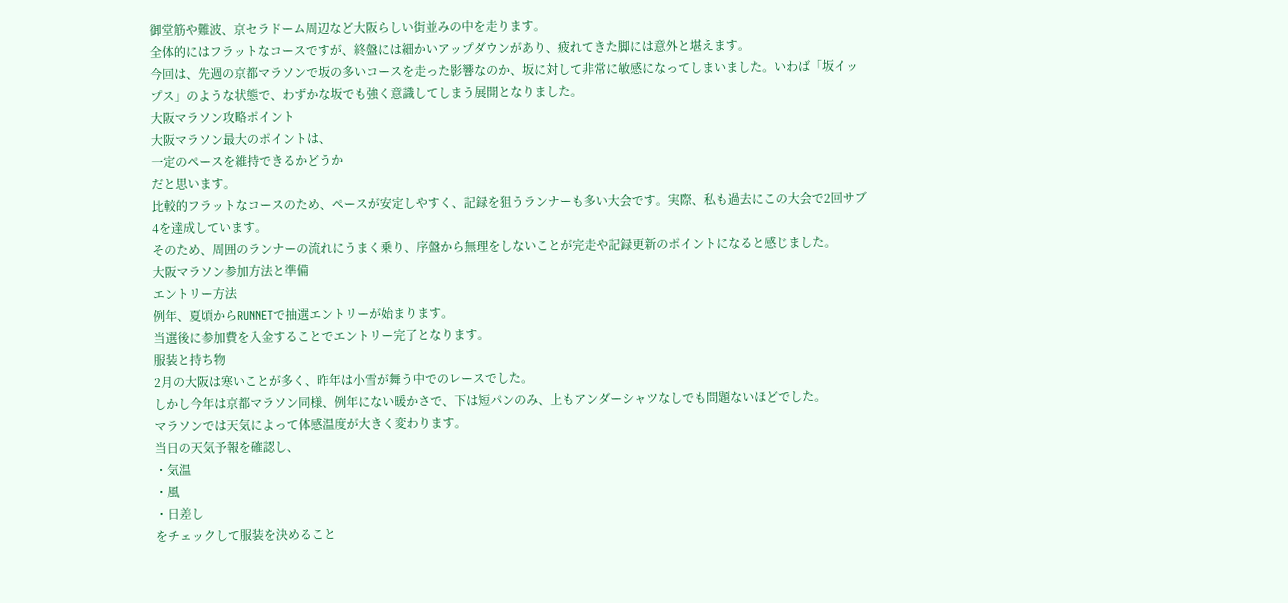御堂筋や難波、京セラドーム周辺など大阪らしい街並みの中を走ります。
全体的にはフラットなコースですが、終盤には細かいアップダウンがあり、疲れてきた脚には意外と堪えます。
今回は、先週の京都マラソンで坂の多いコースを走った影響なのか、坂に対して非常に敏感になってしまいました。いわば「坂イップス」のような状態で、わずかな坂でも強く意識してしまう展開となりました。
大阪マラソン攻略ポイント
大阪マラソン最大のポイントは、
一定のペースを維持できるかどうか
だと思います。
比較的フラットなコースのため、ペースが安定しやすく、記録を狙うランナーも多い大会です。実際、私も過去にこの大会で2回サブ4を達成しています。
そのため、周囲のランナーの流れにうまく乗り、序盤から無理をしないことが完走や記録更新のポイントになると感じました。
大阪マラソン参加方法と準備
エントリー方法
例年、夏頃からRUNNETで抽選エントリーが始まります。
当選後に参加費を入金することでエントリー完了となります。
服装と持ち物
2月の大阪は寒いことが多く、昨年は小雪が舞う中でのレースでした。
しかし今年は京都マラソン同様、例年にない暖かさで、下は短パンのみ、上もアンダーシャツなしでも問題ないほどでした。
マラソンでは天気によって体感温度が大きく変わります。
当日の天気予報を確認し、
・気温
・風
・日差し
をチェックして服装を決めること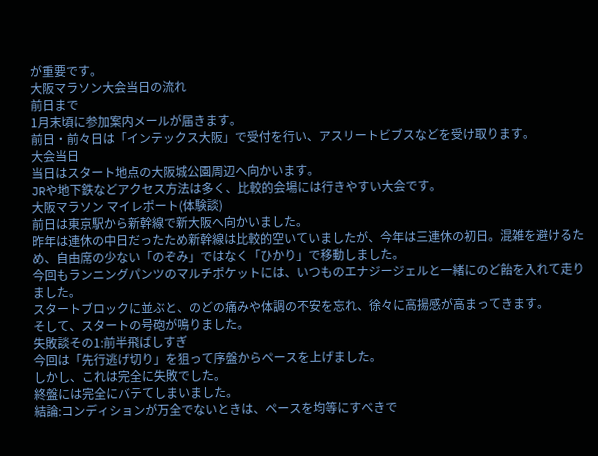が重要です。
大阪マラソン大会当日の流れ
前日まで
1月末頃に参加案内メールが届きます。
前日・前々日は「インテックス大阪」で受付を行い、アスリートビブスなどを受け取ります。
大会当日
当日はスタート地点の大阪城公園周辺へ向かいます。
JRや地下鉄などアクセス方法は多く、比較的会場には行きやすい大会です。
大阪マラソン マイレポート(体験談)
前日は東京駅から新幹線で新大阪へ向かいました。
昨年は連休の中日だったため新幹線は比較的空いていましたが、今年は三連休の初日。混雑を避けるため、自由席の少ない「のぞみ」ではなく「ひかり」で移動しました。
今回もランニングパンツのマルチポケットには、いつものエナジージェルと一緒にのど飴を入れて走りました。
スタートブロックに並ぶと、のどの痛みや体調の不安を忘れ、徐々に高揚感が高まってきます。
そして、スタートの号砲が鳴りました。
失敗談その1:前半飛ばしすぎ
今回は「先行逃げ切り」を狙って序盤からペースを上げました。
しかし、これは完全に失敗でした。
終盤には完全にバテてしまいました。
結論:コンディションが万全でないときは、ペースを均等にすべきで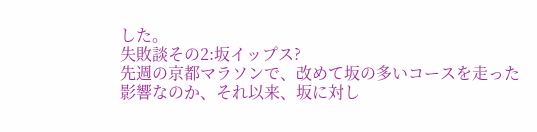した。
失敗談その2:坂イップス?
先週の京都マラソンで、改めて坂の多いコースを走った影響なのか、それ以来、坂に対し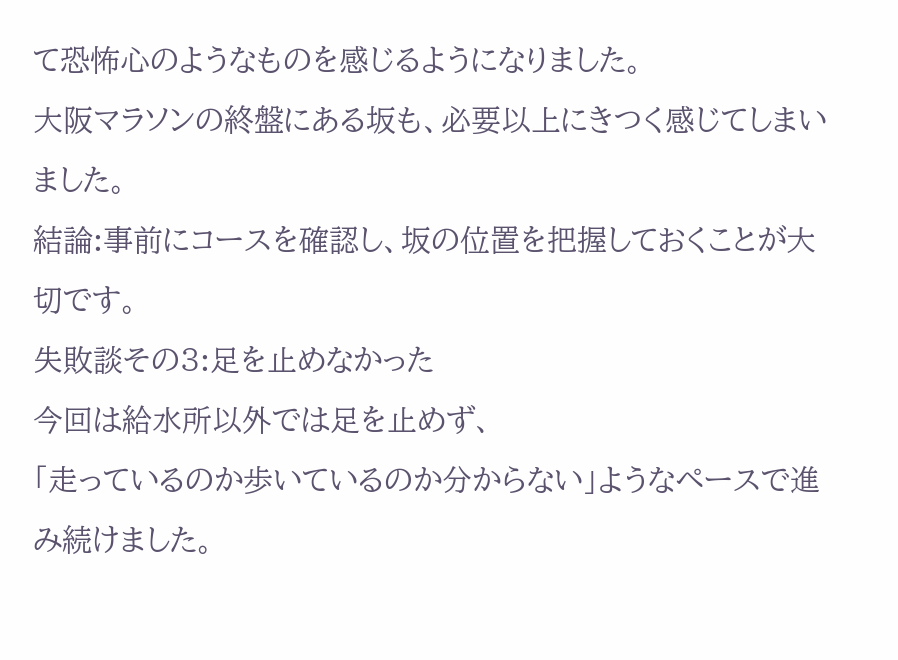て恐怖心のようなものを感じるようになりました。
大阪マラソンの終盤にある坂も、必要以上にきつく感じてしまいました。
結論:事前にコースを確認し、坂の位置を把握しておくことが大切です。
失敗談その3:足を止めなかった
今回は給水所以外では足を止めず、
「走っているのか歩いているのか分からない」ようなペースで進み続けました。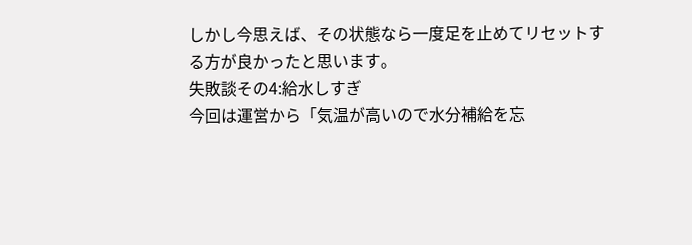しかし今思えば、その状態なら一度足を止めてリセットする方が良かったと思います。
失敗談その4:給水しすぎ
今回は運営から「気温が高いので水分補給を忘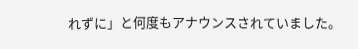れずに」と何度もアナウンスされていました。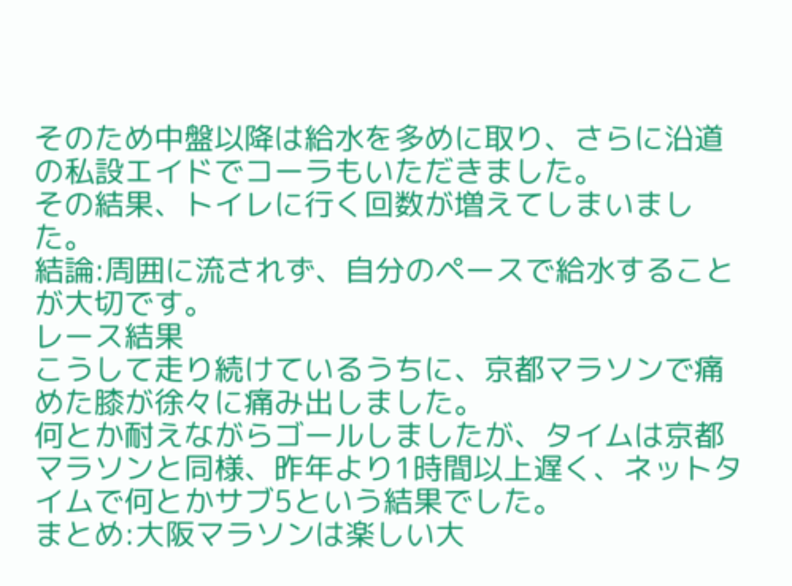そのため中盤以降は給水を多めに取り、さらに沿道の私設エイドでコーラもいただきました。
その結果、トイレに行く回数が増えてしまいました。
結論:周囲に流されず、自分のペースで給水することが大切です。
レース結果
こうして走り続けているうちに、京都マラソンで痛めた膝が徐々に痛み出しました。
何とか耐えながらゴールしましたが、タイムは京都マラソンと同様、昨年より1時間以上遅く、ネットタイムで何とかサブ5という結果でした。
まとめ:大阪マラソンは楽しい大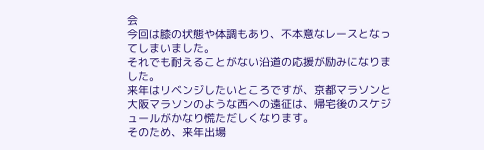会
今回は膝の状態や体調もあり、不本意なレースとなってしまいました。
それでも耐えることがない沿道の応援が励みになりました。
来年はリベンジしたいところですが、京都マラソンと大阪マラソンのような西への遠征は、帰宅後のスケジュールがかなり慌ただしくなります。
そのため、来年出場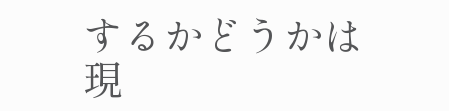するかどうかは現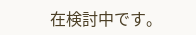在検討中です。